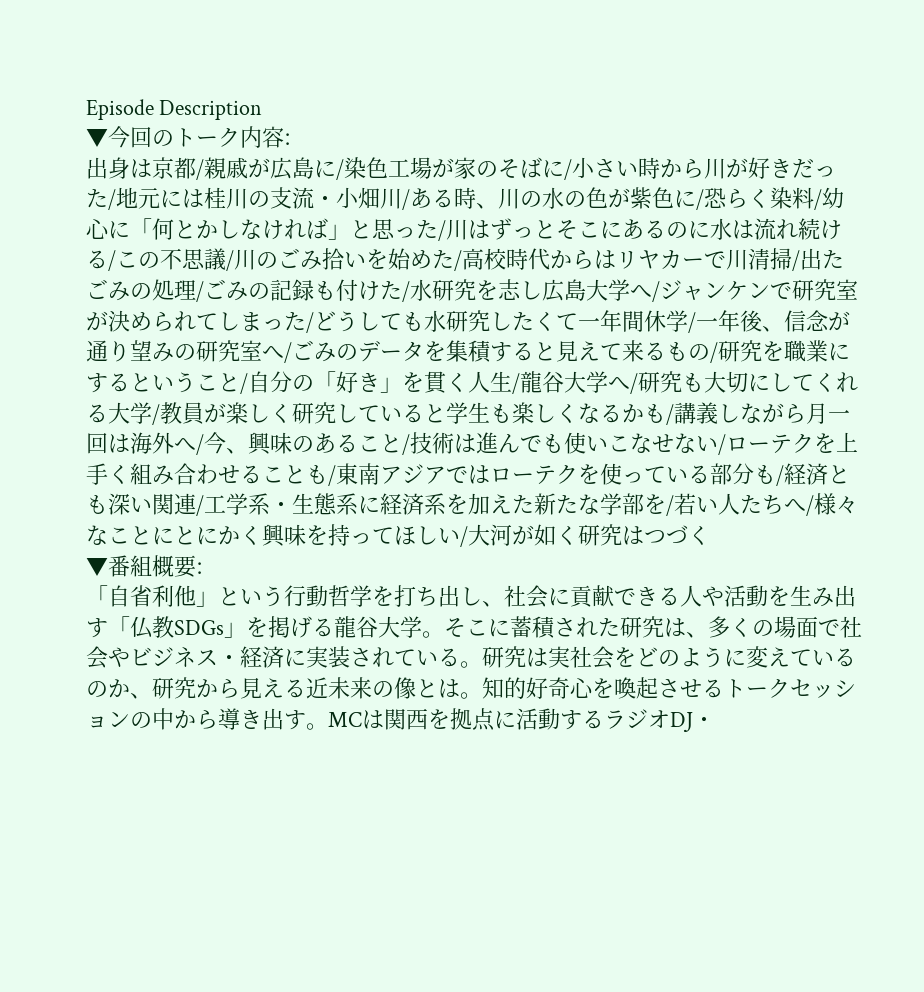Episode Description
▼今回のトーク内容:
出身は京都/親戚が広島に/染色工場が家のそばに/小さい時から川が好きだった/地元には桂川の支流・小畑川/ある時、川の水の色が紫色に/恐らく染料/幼心に「何とかしなければ」と思った/川はずっとそこにあるのに水は流れ続ける/この不思議/川のごみ拾いを始めた/高校時代からはリヤカーで川清掃/出たごみの処理/ごみの記録も付けた/水研究を志し広島大学へ/ジャンケンで研究室が決められてしまった/どうしても水研究したくて一年間休学/一年後、信念が通り望みの研究室へ/ごみのデータを集積すると見えて来るもの/研究を職業にするということ/自分の「好き」を貫く人生/龍谷大学へ/研究も大切にしてくれる大学/教員が楽しく研究していると学生も楽しくなるかも/講義しながら月一回は海外へ/今、興味のあること/技術は進んでも使いこなせない/ローテクを上手く組み合わせることも/東南アジアではローテクを使っている部分も/経済とも深い関連/工学系・生態系に経済系を加えた新たな学部を/若い人たちへ/様々なことにとにかく興味を持ってほしい/大河が如く研究はつづく
▼番組概要:
「自省利他」という行動哲学を打ち出し、社会に貢献できる人や活動を生み出す「仏教SDGs」を掲げる龍谷大学。そこに蓄積された研究は、多くの場面で社会やビジネス・経済に実装されている。研究は実社会をどのように変えているのか、研究から見える近未来の像とは。知的好奇心を喚起させるトークセッションの中から導き出す。MCは関西を拠点に活動するラジオDJ・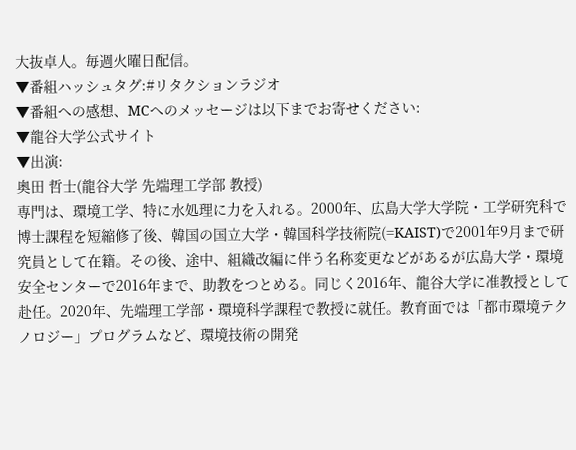大抜卓人。毎週火曜日配信。
▼番組ハッシュタグ:#リタクションラジオ
▼番組への感想、MCへのメッセージは以下までお寄せください:
▼龍谷大学公式サイト
▼出演:
奥田 哲士(龍谷大学 先端理工学部 教授)
専門は、環境工学、特に水処理に力を入れる。2000年、広島大学大学院・工学研究科で博士課程を短縮修了後、韓国の国立大学・韓国科学技術院(=KAIST)で2001年9月まで研究員として在籍。その後、途中、組織改編に伴う名称変更などがあるが広島大学・環境安全センターで2016年まで、助教をつとめる。同じく2016年、龍谷大学に准教授として赴任。2020年、先端理工学部・環境科学課程で教授に就任。教育面では「都市環境テクノロジー」プログラムなど、環境技術の開発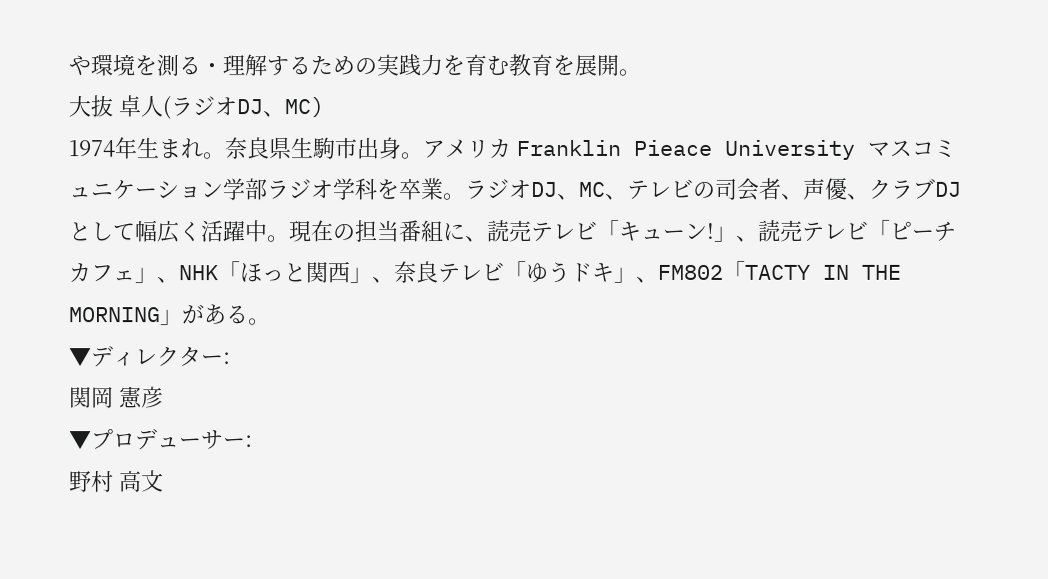や環境を測る・理解するための実践力を育む教育を展開。
大抜 卓人(ラジオDJ、MC)
1974年生まれ。奈良県生駒市出身。アメリカ Franklin Pieace University マスコミュニケーション学部ラジオ学科を卒業。ラジオDJ、MC、テレビの司会者、声優、クラブDJとして幅広く活躍中。現在の担当番組に、読売テレビ「キューン!」、読売テレビ「ピーチカフェ」、NHK「ほっと関西」、奈良テレビ「ゆうドキ」、FM802「TACTY IN THE MORNING」がある。
▼ディレクター:
関岡 憲彦
▼プロデューサー:
野村 高文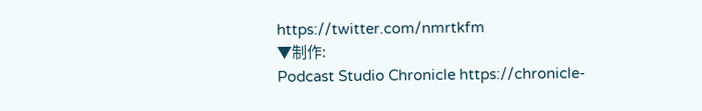https://twitter.com/nmrtkfm
▼制作:
Podcast Studio Chronicle https://chronicle-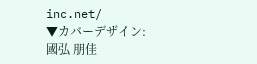inc.net/
▼カバーデザイン:
國弘 朋佳